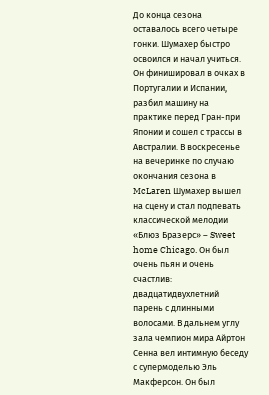До конца сезона оставалось всего четыре гонки. Шумахер быстро освоился и начал учиться. Он финишировал в очках в Португалии и Испании, разбил машину на практике перед Гран-при Японии и сошел с трассы в Австралии. В воскресенье на вечеринке по случаю окончания сезона в McLaren Шумахер вышел на сцену и стал подпевать классической мелодии «Блюз Бразерс» – Sweet home Chicago. Он был очень пьян и очень счастлив: двадцатидвухлетний парень с длинными волосами. В дальнем углу зала чемпион мира Айртон Сенна вел интимную беседу с супермоделью Эль Макферсон. Он был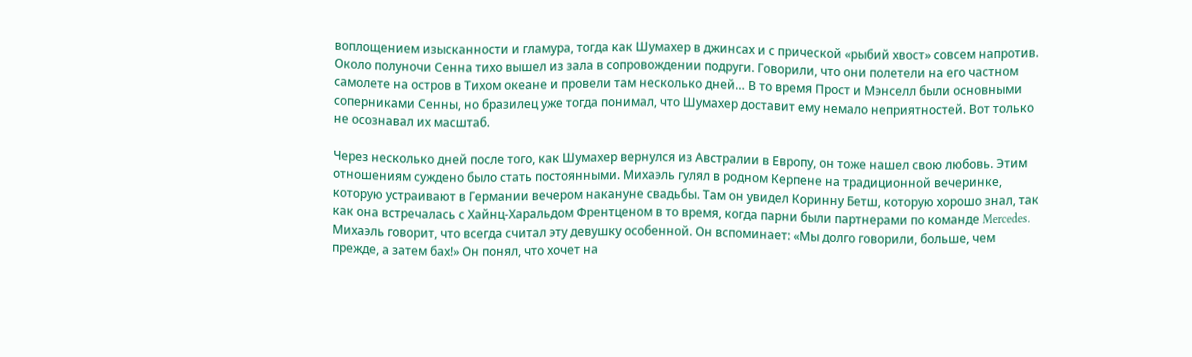воплощением изысканности и гламура, тогда как Шумахер в джинсах и с прической «рыбий хвост» совсем напротив. Около полуночи Сенна тихо вышел из зала в сопровождении подруги. Говорили, что они полетели на его частном самолете на остров в Тихом океане и провели там несколько дней… В то время Прост и Мэнселл были основными соперниками Сенны, но бразилец уже тогда понимал, что Шумахер доставит ему немало неприятностей. Вот только не осознавал их масштаб.

Через несколько дней после того, как Шумахер вернулся из Австралии в Европу, он тоже нашел свою любовь. Этим отношениям суждено было стать постоянными. Михаэль гулял в родном Керпене на традиционной вечеринке, которую устраивают в Германии вечером накануне свадьбы. Там он увидел Коринну Бетш, которую хорошо знал, так как она встречалась с Хайнц-Харальдом Френтценом в то время, когда парни были партнерами по команде Mercedes. Михаэль говорит, что всегда считал эту девушку особенной. Он вспоминает: «Мы долго говорили, больше, чем прежде, а затем бах!» Он понял, что хочет на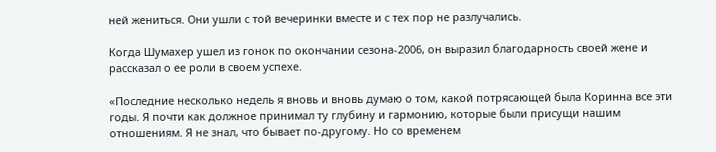ней жениться. Они ушли с той вечеринки вместе и с тех пор не разлучались.

Когда Шумахер ушел из гонок по окончании сезона-2006, он выразил благодарность своей жене и рассказал о ее роли в своем успехе.

«Последние несколько недель я вновь и вновь думаю о том, какой потрясающей была Коринна все эти годы. Я почти как должное принимал ту глубину и гармонию, которые были присущи нашим отношениям. Я не знал, что бывает по-другому. Но со временем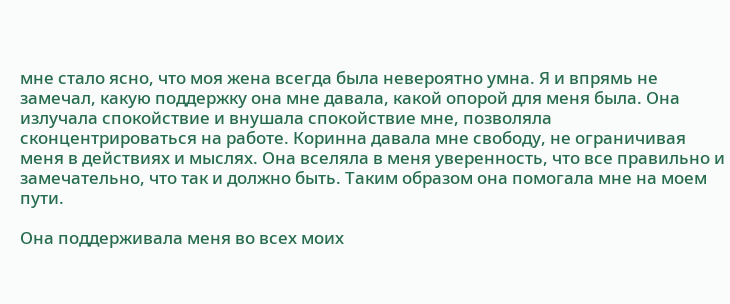мне стало ясно, что моя жена всегда была невероятно умна. Я и впрямь не замечал, какую поддержку она мне давала, какой опорой для меня была. Она излучала спокойствие и внушала спокойствие мне, позволяла сконцентрироваться на работе. Коринна давала мне свободу, не ограничивая меня в действиях и мыслях. Она вселяла в меня уверенность, что все правильно и замечательно, что так и должно быть. Таким образом она помогала мне на моем пути.

Она поддерживала меня во всех моих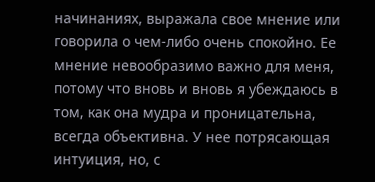начинаниях, выражала свое мнение или говорила о чем-либо очень спокойно. Ее мнение невообразимо важно для меня, потому что вновь и вновь я убеждаюсь в том, как она мудра и проницательна, всегда объективна. У нее потрясающая интуиция, но, с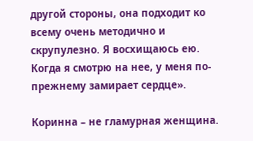другой стороны, она подходит ко всему очень методично и скрупулезно. Я восхищаюсь ею. Когда я смотрю на нее, у меня по-прежнему замирает сердце».

Коринна – не гламурная женщина.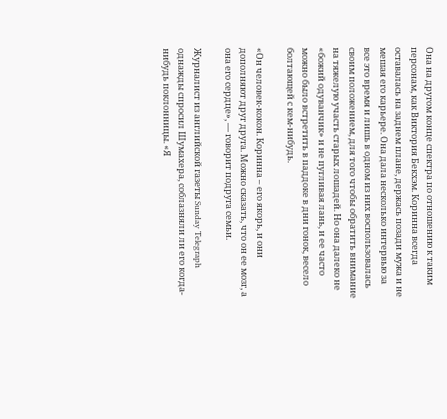Она на другом конце спектра по отношению к таким персонам, как Виктория Бекхэм. Коринна всегда оставалась на заднем плане, держась позади мужа и не мешая его карьере. Она дала несколько интервью за все это время и лишь в одном из них воспользовалась своим положением, для того чтобы обратить внимание на тяжелую участь старых лошадей. Но она далеко не «божий одуванчик» и не пугливая лань, и ее часто можно было встретить в паддоке в дни гонок, весело болтающей с кем-нибудь.

«Он человек-кокон. Коринна – его якорь, и они дополняют друг друга. Можно сказать, что он ее мозг, а она его сердце», — говорит подруга семьи.

Журналист из английской газеты Sunday Telegraph однажды спросил Шумахера, соблазняли ли его когда-нибудь поклонницы. «Я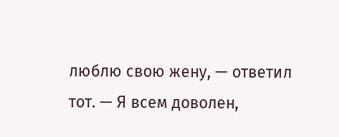люблю свою жену, — ответил тот. — Я всем доволен,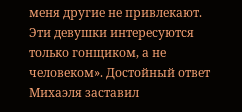меня другие не привлекают. Эти девушки интересуются только гонщиком, а не человеком». Достойный ответ Михаэля заставил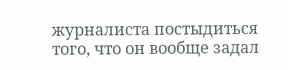журналиста постыдиться того, что он вообще задал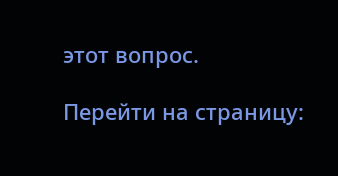этот вопрос.

Перейти на страницу: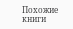Похожие книги